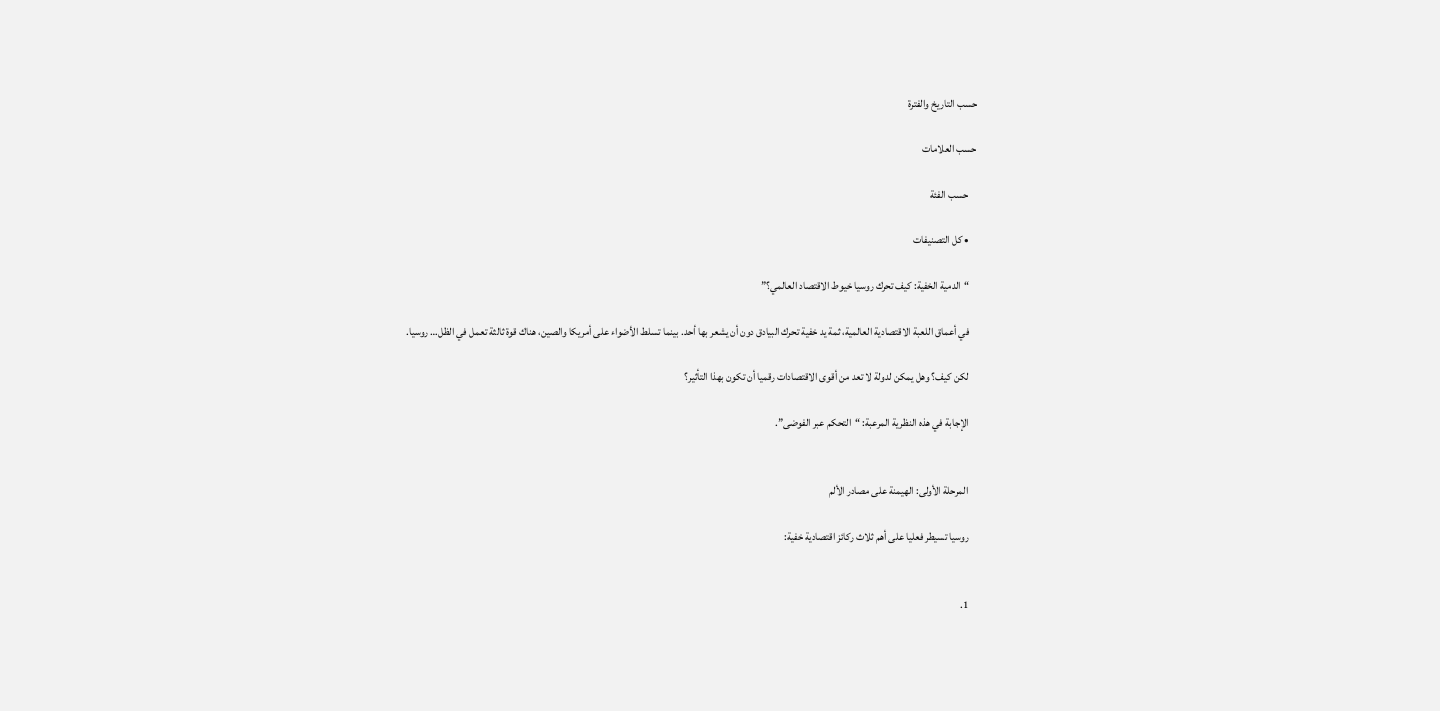حسب التاريخ والفترة

حسب العلامات

    حسب الفئة

    • كل التصنيفات

    “الدمية الخفية: كيف تحرك روسيا خيوط الاقتصاد العالمي؟”

    في أعماق اللعبة الاقتصادية العالمية، ثمة يد خفية تحرك البيادق دون أن يشعر بها أحد. بينما تسلط الأضواء على أمريكا والصين، هناك قوة ثالثة تعمل في الظل… روسيا.

    لكن كيف؟ وهل يمكن لدولة لا تعد من أقوى الاقتصادات رقميا أن تكون بهذا التأثير؟

    الإجابة في هذه النظرية المرعبة: “التحكم عبر الفوضى”.


    المرحلة الأولى: الهيمنة على مصادر الألم

    روسيا تسيطر فعليا على أهم ثلاث ركائز اقتصادية خفية:


    1.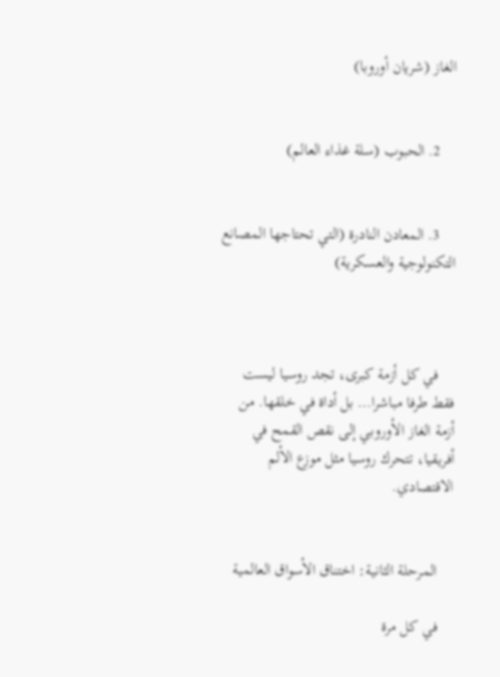الغاز (شريان أوروبا)


    2. الحبوب (سلة غذاء العالم)


    3. المعادن النادرة (التي تحتاجها المصانع التكنولوجية والعسكرية)



    في كل أزمة كبرى، تجد روسيا ليست فقط طرفا مباشرا… بل أداة في خلقها. من أزمة الغاز الأوروبي إلى نقص القمح في أفريقيا، تتحرك روسيا مثل موزع الألم الاقتصادي.


    المرحلة الثانية: اختناق الأسواق العالمية

    في كل مرة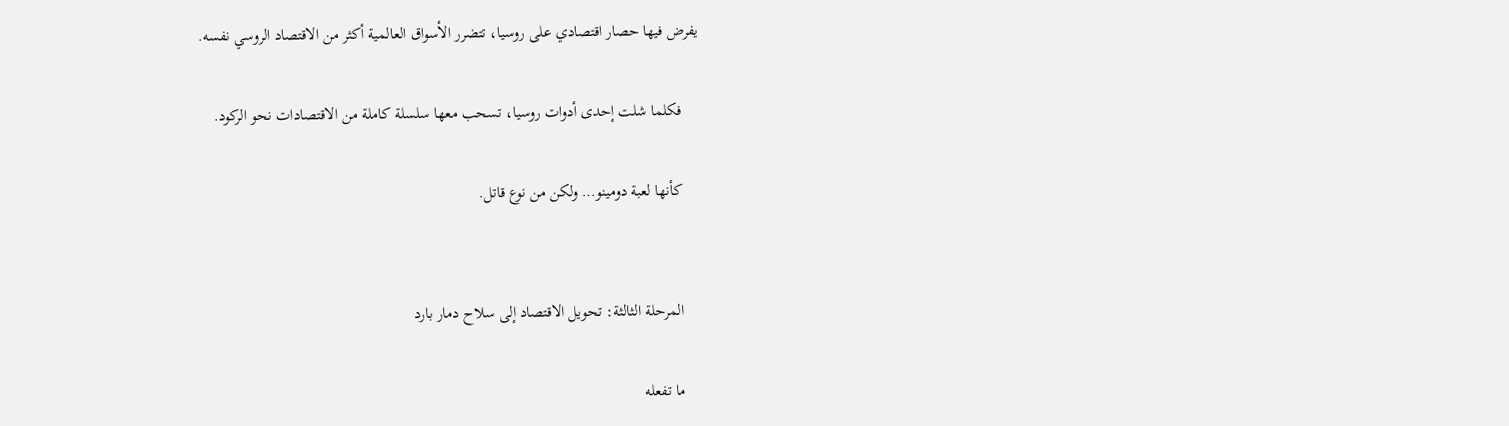يفرض فيها حصار اقتصادي على روسيا، تتضرر الأسواق العالمية أكثر من الاقتصاد الروسي نفسه.

    فكلما شلت إحدى أدوات روسيا، تسحب معها سلسلة كاملة من الاقتصادات نحو الركود.

    كأنها لعبة دومينو… ولكن من نوع قاتل.


    المرحلة الثالثة: تحويل الاقتصاد إلى سلاح دمار بارد

    ما تفعله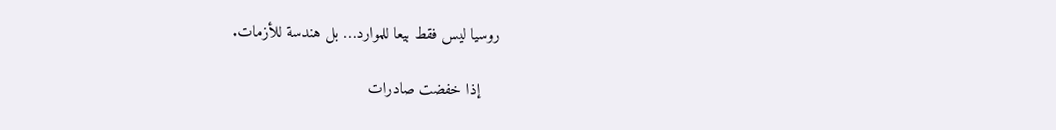روسيا ليس فقط بيعا للموارد… بل هندسة للأزمات.

    إذا خفضت صادرات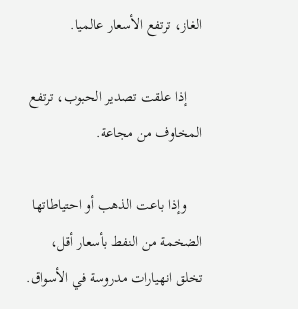الغاز، ترتفع الأسعار عالميا.

    إذا علقت تصدير الحبوب، ترتفع المخاوف من مجاعة.

    وإذا باعت الذهب أو احتياطاتها الضخمة من النفط بأسعار أقل، تخلق انهيارات مدروسة في الأسواق.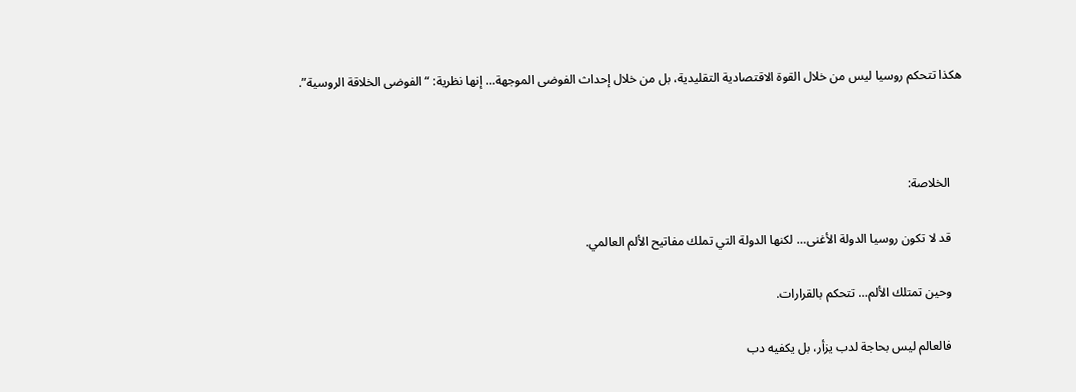هكذا تتحكم روسيا ليس من خلال القوة الاقتصادية التقليدية، بل من خلال إحداث الفوضى الموجهة… إنها نظرية: “الفوضى الخلاقة الروسية”.



    الخلاصة:

    قد لا تكون روسيا الدولة الأغنى… لكنها الدولة التي تملك مفاتيح الألم العالمي.

    وحين تمتلك الألم… تتحكم بالقرارات.

    فالعالم ليس بحاجة لدب يزأر، بل يكفيه دب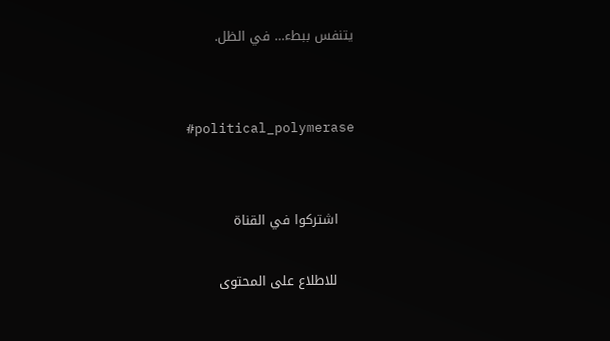يتنفس ببطء… في الظل.


    #political_polymerase


    اشتركوا في القناة

    للاطلاع على المحتوى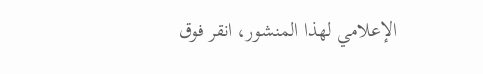الإعلامي لهذا المنشور، انقر فوق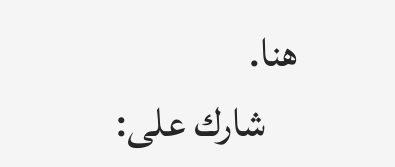هنا.
    شارك على: